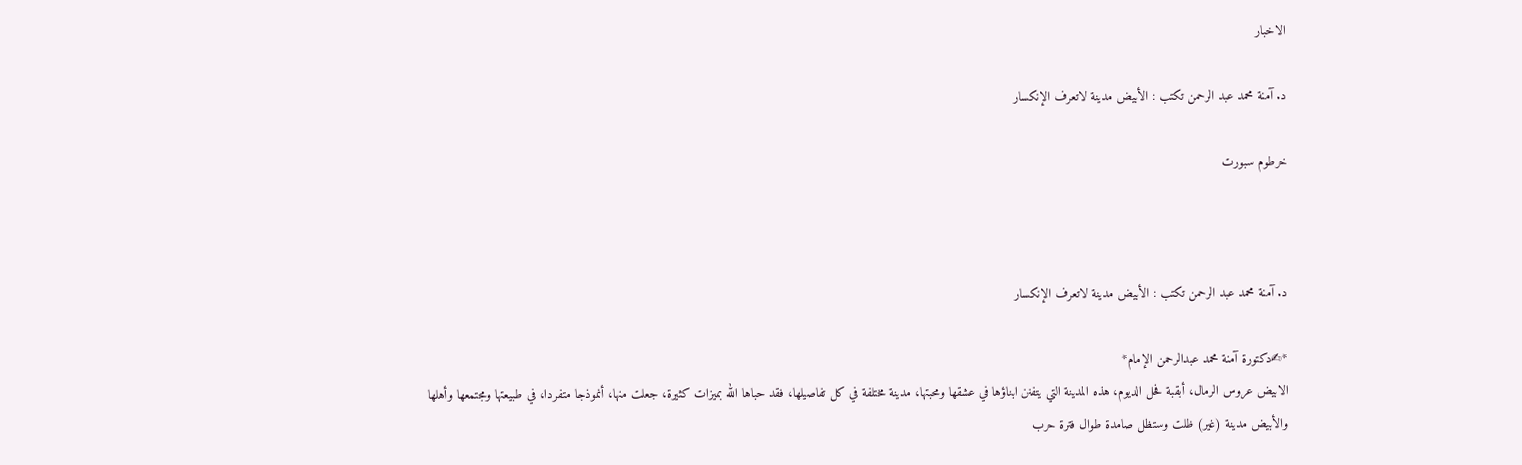الاخبار

د. آمنة محمد عبد الرحمن تكتب : الأبيض مدينة لاتعرف الإنكسار

خرطوم سبورت



د. آمنة محمد عبد الرحمن تكتب : الأبيض مدينة لاتعرف الإنكسار

*✍دكتورة آمنة محمد عبدالرحمن الإمام*
الابيض عروس الرمال، أبقبة فحل الديوم، هذه المدينة التي يتفنن ابناؤها في عشقها ومحبتها، مدينة مختلفة في كل تفاصيلها، فقد حباها الله بميزات كثيرة، جعلت منها، أنموذجا متفردا، في طبيعتها ومجتمعها وأهلها والأبيض مدينة (غير) ظلت وستظل صامدة طوال فترة حرب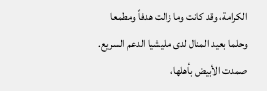الكرامة، وقد كانت وما زالت هدفاً ومطمعا وحلما بعيد المنال لدى مليشيا الدعم السريع.
صمدت الأبيض بأهلها،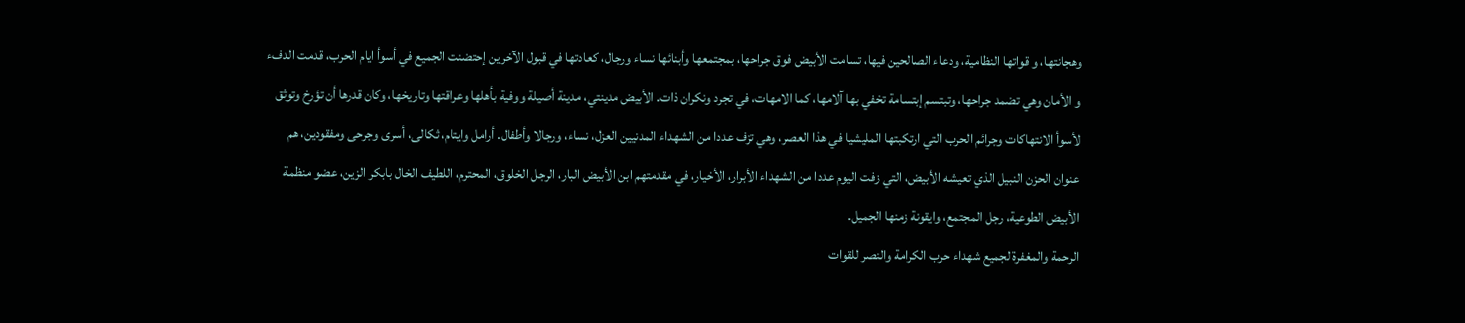وهجانتها، و قواتها النظامية، ودعاء الصالحين فيها، تسامت الأبيض فوق جراحها، بمجتمعها وأبنائها نساء ورجال، كعادتها في قبول الآخرين إحتضنت الجميع في أسوأ ايام الحرب، قدمت الدفء و الأمان وهي تضمد جراحها، وتبتسم إبتسامة تخفي بها آلامها، كما الامهات، في تجرد ونكران ذات. الأبيض مدينتي، مدينة أصيلة ووفية بأهلها وعراقتها وتاريخها، وكان قدرها أن تؤرخ وتوثق لأسوأ الانتهاكات وجرائم الحرب التي ارتكبتها المليشيا في هذا العصر، وهي تزف عددا من الشهداء المدنيين العزل، نساء، ورجالا وأطفال. أرامل وايتام، ثكالى، أسرى وجرحى ومفقودين، هم عنوان الحزن النبيل الذي تعيشه الأبيض، التي زفت اليوم عددا من الشهداء الأبرار، الأخيار، في مقدمتهم ابن الأبيض البار، الرجل الخلوق، المحترم، اللطيف الخال بابكر الزين، عضو منظمة الأبيض الطوعية، رجل المجتمع، وايقونة زمنها الجميل.
الرحمة والمغفرة لجميع شهداء حرب الكرامة والنصر للقوات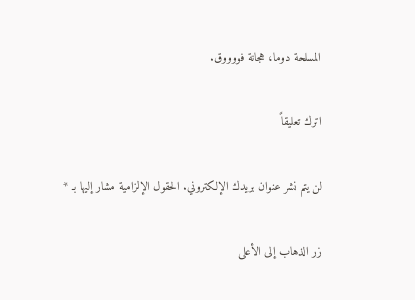المسلحة دوما، هجانة فووووق.

اترك تعليقاً

لن يتم نشر عنوان بريدك الإلكتروني. الحقول الإلزامية مشار إليها بـ *

زر الذهاب إلى الأعلى